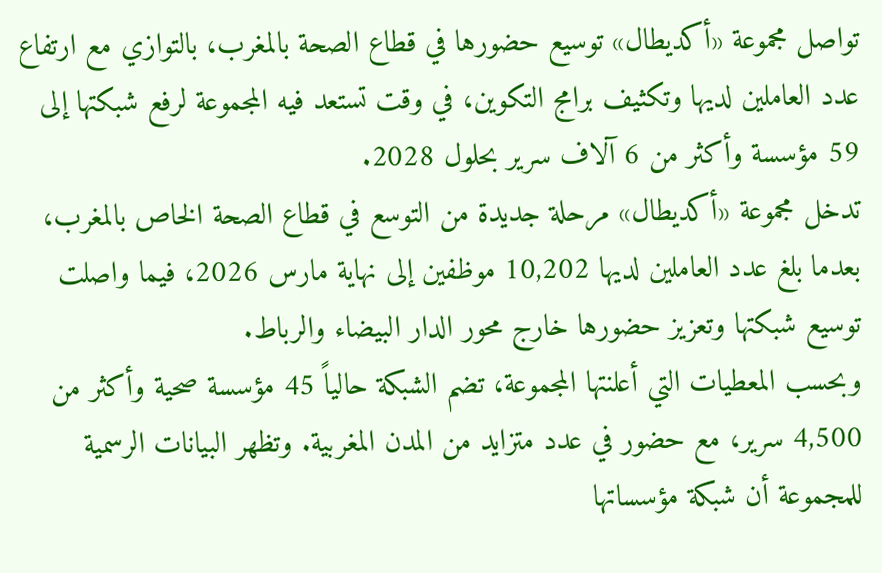تواصل مجموعة «أكديطال» توسيع حضورها في قطاع الصحة بالمغرب، بالتوازي مع ارتفاع عدد العاملين لديها وتكثيف برامج التكوين، في وقت تستعد فيه المجموعة لرفع شبكتها إلى 59 مؤسسة وأكثر من 6 آلاف سرير بحلول 2028.
تدخل مجموعة «أكديطال» مرحلة جديدة من التوسع في قطاع الصحة الخاص بالمغرب، بعدما بلغ عدد العاملين لديها 10,202 موظفين إلى نهاية مارس 2026، فيما واصلت توسيع شبكتها وتعزيز حضورها خارج محور الدار البيضاء والرباط.
وبحسب المعطيات التي أعلنتها المجموعة، تضم الشبكة حالياً 45 مؤسسة صحية وأكثر من 4,500 سرير، مع حضور في عدد متزايد من المدن المغربية. وتظهر البيانات الرسمية للمجموعة أن شبكة مؤسساتها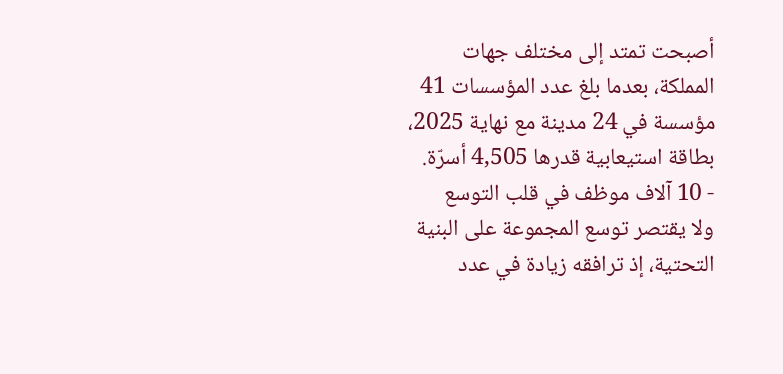أصبحت تمتد إلى مختلف جهات المملكة، بعدما بلغ عدد المؤسسات 41 مؤسسة في 24 مدينة مع نهاية 2025، بطاقة استيعابية قدرها 4,505 أسرّة.
- 10 آلاف موظف في قلب التوسع
ولا يقتصر توسع المجموعة على البنية التحتية، إذ ترافقه زيادة في عدد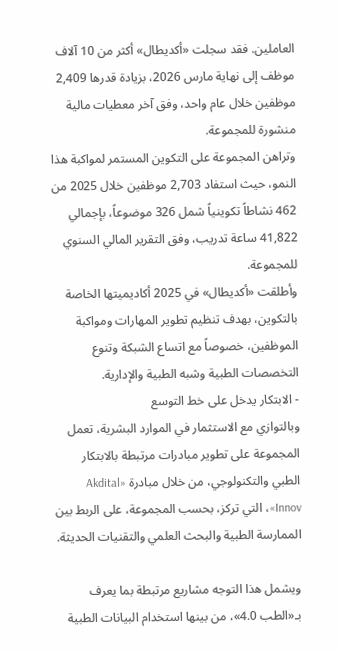العاملين. فقد سجلت «أكديطال» أكثر من 10 آلاف موظف إلى نهاية مارس 2026، بزيادة قدرها 2,409 موظفين خلال عام واحد، وفق آخر معطيات مالية منشورة للمجموعة.
وتراهن المجموعة على التكوين المستمر لمواكبة هذا النمو، حيث استفاد 2,703 موظفين خلال 2025 من 462 نشاطاً تكوينياً شمل 326 موضوعاً، بإجمالي 41,822 ساعة تدريب، وفق التقرير المالي السنوي للمجموعة.
وأطلقت «أكديطال» في 2025 أكاديميتها الخاصة بالتكوين، بهدف تنظيم تطوير المهارات ومواكبة الموظفين، خصوصاً مع اتساع الشبكة وتنوع التخصصات الطبية وشبه الطبية والإدارية.
- الابتكار يدخل على خط التوسع
وبالتوازي مع الاستثمار في الموارد البشرية، تعمل المجموعة على تطوير مبادرات مرتبطة بالابتكار الطبي والتكنولوجي، من خلال مبادرة «Akdital Innov»، التي تركز، بحسب المجموعة، على الربط بين الممارسة الطبية والبحث العلمي والتقنيات الحديثة.

ويشمل هذا التوجه مشاريع مرتبطة بما يعرف بـ«الطب 4.0»، من بينها استخدام البيانات الطبية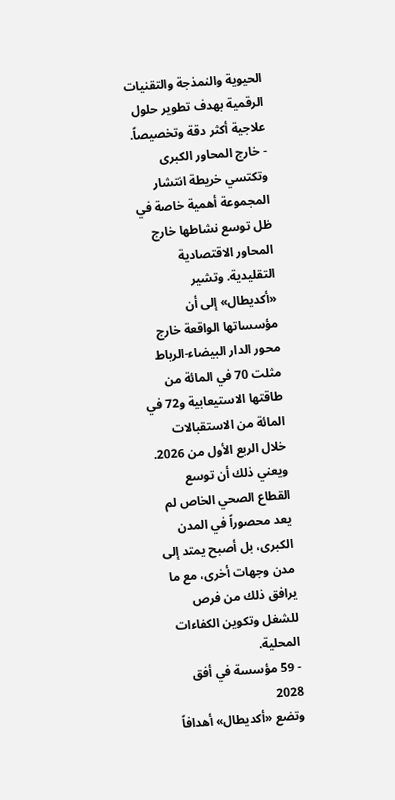الحيوية والنمذجة والتقنيات الرقمية بهدف تطوير حلول علاجية أكثر دقة وتخصيصاً.
- خارج المحاور الكبرى
وتكتسي خريطة انتشار المجموعة أهمية خاصة في ظل توسع نشاطها خارج المحاور الاقتصادية التقليدية. وتشير «أكديطال» إلى أن مؤسساتها الواقعة خارج محور الدار البيضاء-الرباط مثلت 70 في المائة من طاقتها الاستيعابية و72 في المائة من الاستقبالات خلال الربع الأول من 2026.
ويعني ذلك أن توسع القطاع الصحي الخاص لم يعد محصوراً في المدن الكبرى، بل أصبح يمتد إلى مدن وجهات أخرى، مع ما يرافق ذلك من فرص للشغل وتكوين الكفاءات المحلية.
- 59 مؤسسة في أفق 2028
وتضع «أكديطال» أهدافاً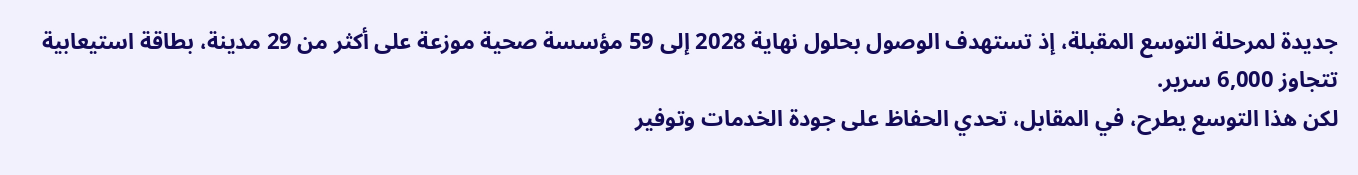جديدة لمرحلة التوسع المقبلة، إذ تستهدف الوصول بحلول نهاية 2028 إلى 59 مؤسسة صحية موزعة على أكثر من 29 مدينة، بطاقة استيعابية تتجاوز 6,000 سرير.
لكن هذا التوسع يطرح، في المقابل، تحدي الحفاظ على جودة الخدمات وتوفير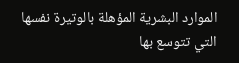الموارد البشرية المؤهلة بالوتيرة نفسها التي تتوسع بها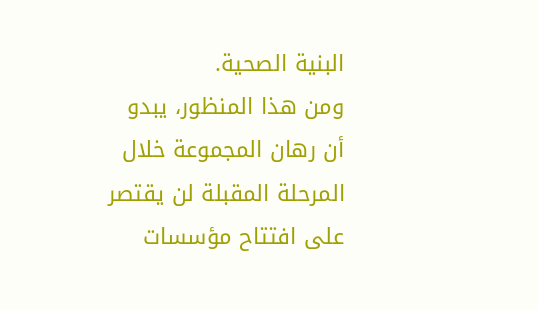البنية الصحية.
ومن هذا المنظور، يبدو أن رهان المجموعة خلال المرحلة المقبلة لن يقتصر على افتتاح مؤسسات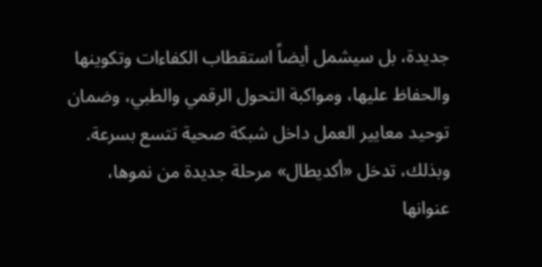جديدة، بل سيشمل أيضاً استقطاب الكفاءات وتكوينها والحفاظ عليها، ومواكبة التحول الرقمي والطبي، وضمان توحيد معايير العمل داخل شبكة صحية تتسع بسرعة.
وبذلك، تدخل «أكديطال» مرحلة جديدة من نموها، عنوانها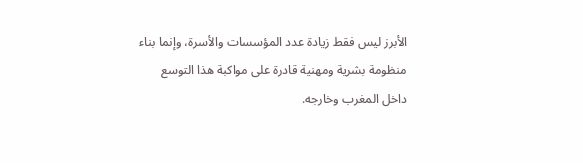الأبرز ليس فقط زيادة عدد المؤسسات والأسرة، وإنما بناء منظومة بشرية ومهنية قادرة على مواكبة هذا التوسع داخل المغرب وخارجه.